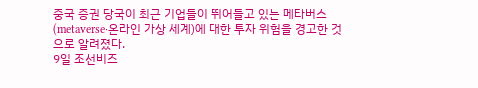중국 증권 당국이 최근 기업들이 뛰어들고 있는 메타버스(metaverse·온라인 가상 세계)에 대한 투자 위험을 경고한 것으로 알려졌다.
9일 조선비즈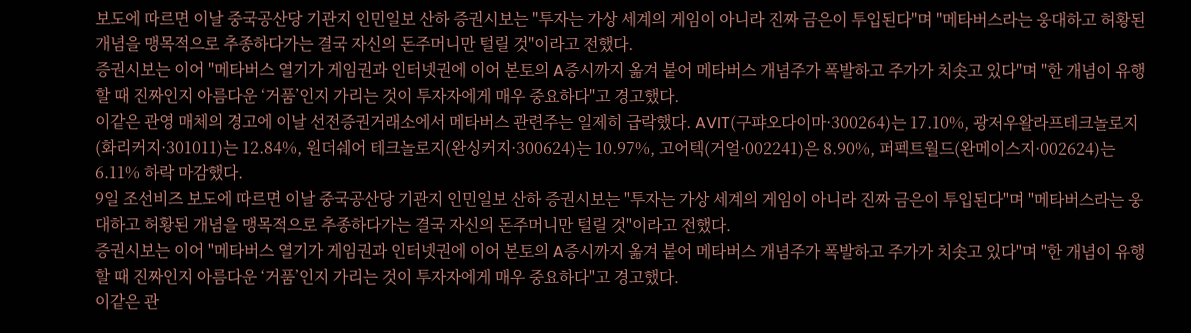보도에 따르면 이날 중국공산당 기관지 인민일보 산하 증권시보는 "투자는 가상 세계의 게임이 아니라 진짜 금은이 투입된다"며 "메타버스라는 웅대하고 허황된 개념을 맹목적으로 추종하다가는 결국 자신의 돈주머니만 털릴 것"이라고 전했다.
증권시보는 이어 "메타버스 열기가 게임권과 인터넷권에 이어 본토의 A증시까지 옮겨 붙어 메타버스 개념주가 폭발하고 주가가 치솟고 있다"며 "한 개념이 유행할 때 진짜인지 아름다운 ‘거품’인지 가리는 것이 투자자에게 매우 중요하다"고 경고했다.
이같은 관영 매체의 경고에 이날 선전증권거래소에서 메타버스 관련주는 일제히 급락했다. AVIT(구퍄오다이마·300264)는 17.10%, 광저우왈라프테크놀로지(화리커지·301011)는 12.84%, 원더쉐어 테크놀로지(완싱커지·300624)는 10.97%, 고어텍(거얼·002241)은 8.90%, 퍼펙트월드(완메이스지·002624)는 6.11% 하락 마감했다.
9일 조선비즈 보도에 따르면 이날 중국공산당 기관지 인민일보 산하 증권시보는 "투자는 가상 세계의 게임이 아니라 진짜 금은이 투입된다"며 "메타버스라는 웅대하고 허황된 개념을 맹목적으로 추종하다가는 결국 자신의 돈주머니만 털릴 것"이라고 전했다.
증권시보는 이어 "메타버스 열기가 게임권과 인터넷권에 이어 본토의 A증시까지 옮겨 붙어 메타버스 개념주가 폭발하고 주가가 치솟고 있다"며 "한 개념이 유행할 때 진짜인지 아름다운 ‘거품’인지 가리는 것이 투자자에게 매우 중요하다"고 경고했다.
이같은 관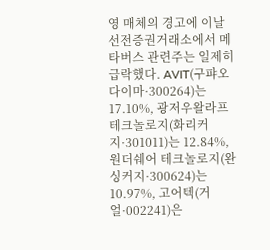영 매체의 경고에 이날 선전증권거래소에서 메타버스 관련주는 일제히 급락했다. AVIT(구퍄오다이마·300264)는 17.10%, 광저우왈라프테크놀로지(화리커지·301011)는 12.84%, 원더쉐어 테크놀로지(완싱커지·300624)는 10.97%, 고어텍(거얼·002241)은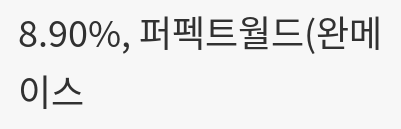8.90%, 퍼펙트월드(완메이스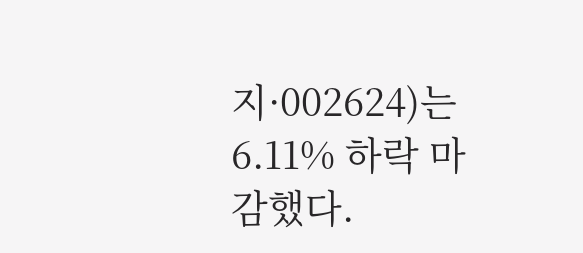지·002624)는 6.11% 하락 마감했다.